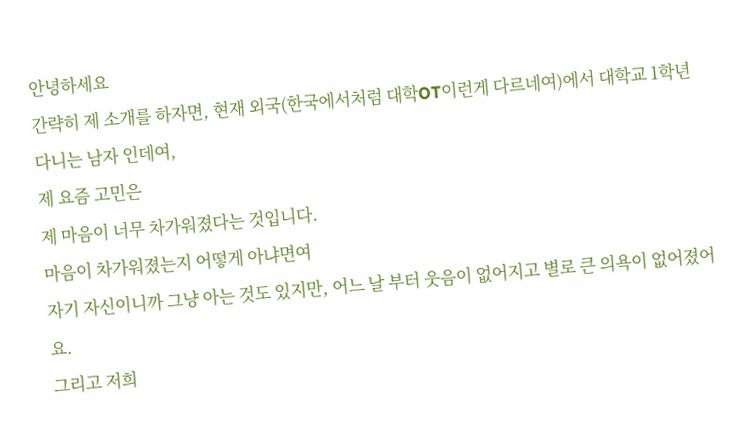안녕하세요
간략히 제 소개를 하자면, 현재 외국(한국에서처럼 대학OT이런게 다르네여)에서 대학교 1학년 다니는 남자 인데여,
제 요즘 고민은
제 마음이 너무 차가워졌다는 것입니다.
마음이 차가워졌는지 어떻게 아냐면여
자기 자신이니까 그냥 아는 것도 있지만, 어느 날 부터 웃음이 없어지고 별로 큰 의욕이 없어졌어요.
그리고 저희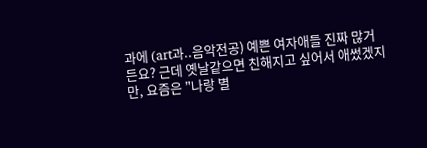과에 (art과..음악전공) 예쁜 여자애들 진짜 많거든요? 근데 옛날같으면 친해지고 싶어서 애썼겠지만, 요즘은 "나랑 별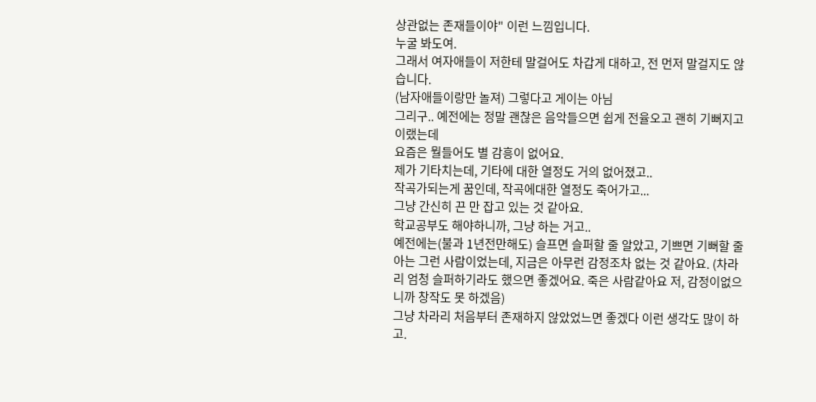상관없는 존재들이야" 이런 느낌입니다.
누굴 봐도여.
그래서 여자애들이 저한테 말걸어도 차갑게 대하고, 전 먼저 말걸지도 않습니다.
(남자애들이랑만 놀져) 그렇다고 게이는 아님
그리구.. 예전에는 정말 괜찮은 음악들으면 쉽게 전율오고 괜히 기뻐지고 이랬는데
요즘은 뭘들어도 별 감흥이 없어요.
제가 기타치는데, 기타에 대한 열정도 거의 없어졌고..
작곡가되는게 꿈인데, 작곡에대한 열정도 죽어가고...
그냥 간신히 끈 만 잡고 있는 것 같아요.
학교공부도 해야하니까, 그냥 하는 거고..
예전에는(불과 1년전만해도) 슬프면 슬퍼할 줄 알았고, 기쁘면 기뻐할 줄아는 그런 사람이었는데, 지금은 아무런 감정조차 없는 것 같아요. (차라리 엄청 슬퍼하기라도 했으면 좋겠어요. 죽은 사람같아요 저, 감정이없으니까 창작도 못 하겠음)
그냥 차라리 처음부터 존재하지 않았었느면 좋겠다 이런 생각도 많이 하고.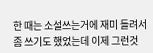한 때는 소설쓰는거에 재미 들려서 좀 쓰기도 했었는데 이제 그런것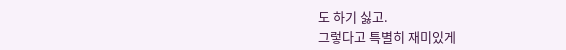도 하기 싫고.
그렇다고 특별히 재미있게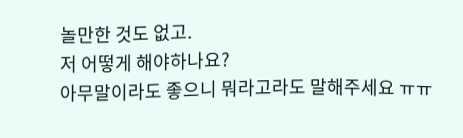놀만한 것도 없고.
저 어떻게 해야하나요?
아무말이라도 좋으니 뭐라고라도 말해주세요 ㅠㅠ